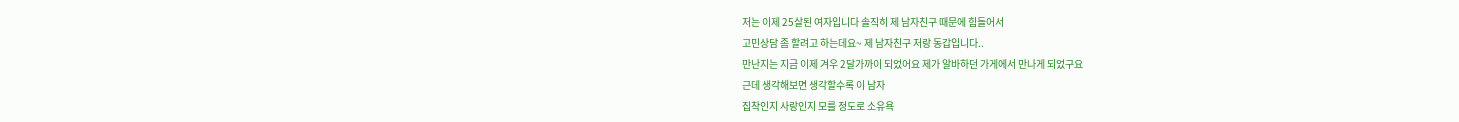저는 이제 25살된 여자입니다 솔직히 제 남자친구 때문에 힘들어서
고민상담 좀 할려고 하는데요~ 제 남자친구 저랑 동갑입니다..
만난지는 지금 이제 겨우 2달가까이 되었어요 제가 알바하던 가게에서 만나게 되었구요
근데 생각해보면 생각할수록 이 남자
집착인지 사랑인지 모를 정도로 소유욕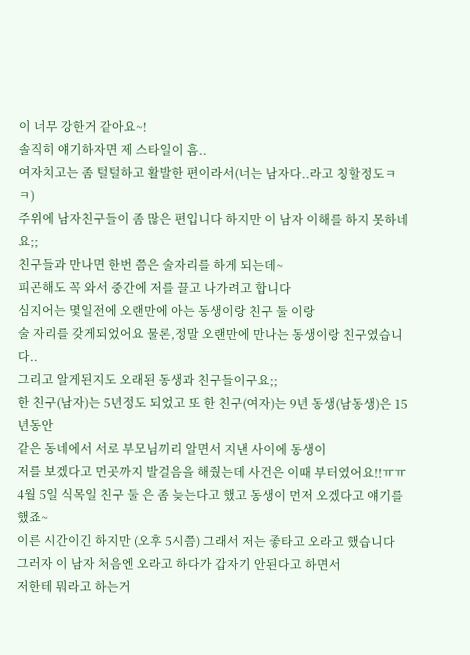이 너무 강한거 같아요~!
솔직히 얘기하자면 제 스타일이 흠..
여자치고는 좀 털털하고 활발한 편이라서(너는 남자다..라고 칭할정도ㅋㅋ)
주위에 남자친구들이 좀 많은 편입니다 하지만 이 남자 이해를 하지 못하네요;;
친구들과 만나면 한번 쯤은 술자리를 하게 되는데~
피곤해도 꼭 와서 중간에 저를 끌고 나가려고 합니다
심지어는 몇일전에 오랜만에 아는 동생이랑 친구 둘 이랑
술 자리를 갖게되었어요 물론,정말 오랜만에 만나는 동생이랑 친구였습니다..
그리고 알게된지도 오래된 동생과 친구들이구요;;
한 친구(남자)는 5년정도 되었고 또 한 친구(여자)는 9년 동생(남동생)은 15년동안
같은 동네에서 서로 부모님끼리 알면서 지낸 사이에 동생이
저를 보겠다고 먼곳까지 발걸음을 해줬는데 사건은 이때 부터였어요!!ㅠㅠ
4월 5일 식목일 친구 둘 은 좀 늦는다고 했고 동생이 먼저 오겠다고 얘기를 했죠~
이른 시간이긴 하지만 (오후 5시쯤) 그래서 저는 좋타고 오라고 했습니다
그러자 이 남자 처음엔 오라고 하다가 갑자기 안된다고 하면서
저한테 뭐라고 하는거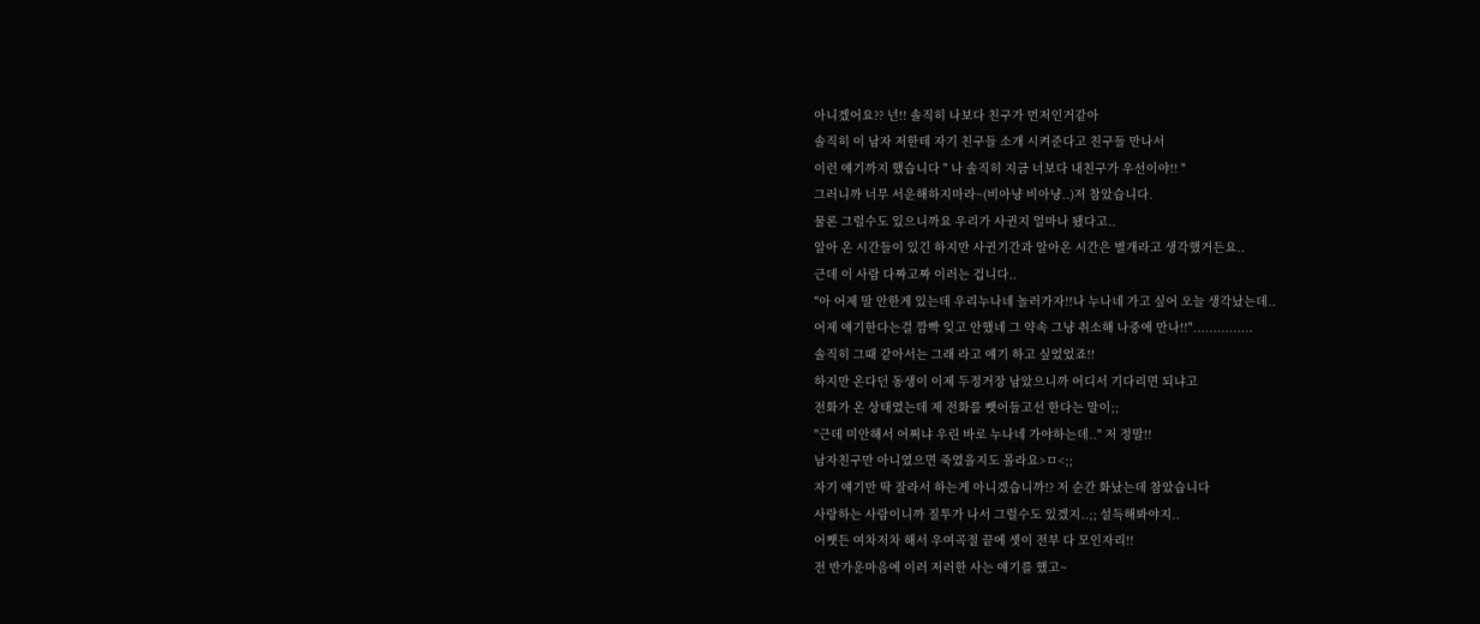아니겠어요?? 넌!! 솔직히 나보다 친구가 먼저인거같아
솔직히 이 남자 저한테 자기 친구들 소개 시켜준다고 친구들 만나서
이런 얘기까지 했습니다 " 나 솔직히 지금 너보다 내친구가 우선이야!! "
그러니까 너무 서운해하지마라~(비아냥 비아냥..)저 참았습니다.
물론 그럴수도 있으니까요 우리가 사귄지 얼마나 됐다고..
알아 온 시간들이 있긴 하지만 사귄기간과 알아온 시간은 별개라고 생각했거든요..
근데 이 사람 다짜고짜 이러는 겁니다..
"아 어제 말 안한게 있는데 우리누나네 놀러가자!!나 누나네 가고 싶어 오늘 생각났는데..
어제 얘기한다는걸 깜빡 잊고 안했네 그 약속 그냥 취소해 나중에 만나!!"...............
솔직히 그때 같아서는 그래 라고 얘기 하고 싶었었죠!!
하지만 온다던 동생이 이제 두정거장 남았으니까 어디서 기다리면 되냐고
전화가 온 상태였는데 제 전화를 뺏어들고선 한다는 말이;;
"근데 미안해서 어쩌냐 우린 바로 누나네 가야하는데.." 저 정말!!
남자친구만 아니였으면 죽였을지도 몰라요>ㅁ<;;
자기 얘기만 딱 잘라서 하는게 아니겠습니까!? 저 순간 화났는데 참았습니다
사랑하는 사람이니까 질투가 나서 그럴수도 있겠지..;; 설득해봐야지..
어쨋든 여차저차 해서 우여곡절 끝에 셋이 전부 다 모인자리!!
전 반가운마음에 이러 저러한 사는 얘기를 했고~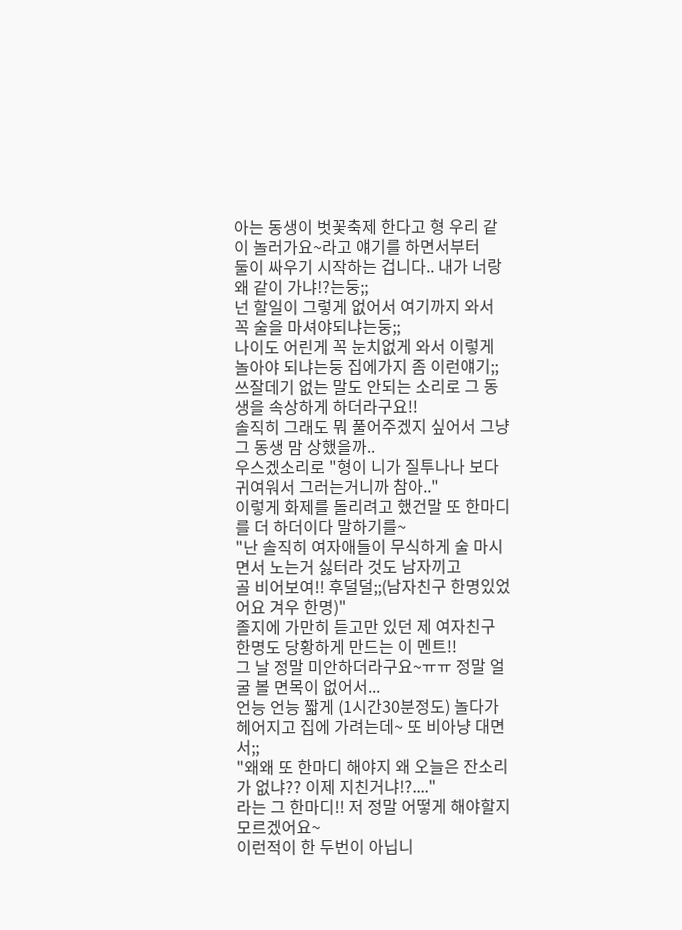아는 동생이 벗꽃축제 한다고 형 우리 같이 놀러가요~라고 얘기를 하면서부터
둘이 싸우기 시작하는 겁니다.. 내가 너랑 왜 같이 가냐!?는둥;;
넌 할일이 그렇게 없어서 여기까지 와서 꼭 술을 마셔야되냐는둥;;
나이도 어린게 꼭 눈치없게 와서 이렇게 놀아야 되냐는둥 집에가지 좀 이런얘기;;
쓰잘데기 없는 말도 안되는 소리로 그 동생을 속상하게 하더라구요!!
솔직히 그래도 뭐 풀어주겠지 싶어서 그냥 그 동생 맘 상했을까..
우스겠소리로 "형이 니가 질투나나 보다 귀여워서 그러는거니까 참아.."
이렇게 화제를 돌리려고 했건말 또 한마디를 더 하더이다 말하기를~
"난 솔직히 여자애들이 무식하게 술 마시면서 노는거 싫터라 것도 남자끼고
골 비어보여!! 후덜덜;;(남자친구 한명있었어요 겨우 한명)"
졸지에 가만히 듣고만 있던 제 여자친구 한명도 당황하게 만드는 이 멘트!!
그 날 정말 미안하더라구요~ㅠㅠ 정말 얼굴 볼 면목이 없어서...
언능 언능 짧게 (1시간30분정도) 놀다가 헤어지고 집에 가려는데~ 또 비아냥 대면서;;
"왜왜 또 한마디 해야지 왜 오늘은 잔소리가 없냐?? 이제 지친거냐!?...."
라는 그 한마디!! 저 정말 어떻게 해야할지 모르겠어요~
이런적이 한 두번이 아닙니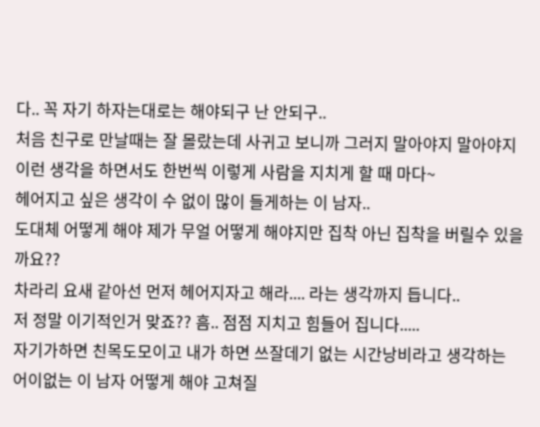다.. 꼭 자기 하자는대로는 해야되구 난 안되구..
처음 친구로 만날때는 잘 몰랐는데 사귀고 보니까 그러지 말아야지 말아야지
이런 생각을 하면서도 한번씩 이렇게 사람을 지치게 할 때 마다~
헤어지고 싶은 생각이 수 없이 많이 들게하는 이 남자..
도대체 어떻게 해야 제가 무얼 어떻게 해야지만 집착 아닌 집착을 버릴수 있을까요??
차라리 요새 같아선 먼저 헤어지자고 해라.... 라는 생각까지 듭니다..
저 정말 이기적인거 맞죠?? 흠.. 점점 지치고 힘들어 집니다.....
자기가하면 친목도모이고 내가 하면 쓰잘데기 없는 시간낭비라고 생각하는
어이없는 이 남자 어떻게 해야 고쳐질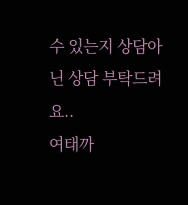수 있는지 상담아닌 상담 부탁드려요..
여태까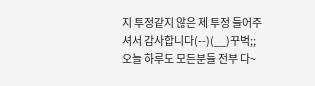지 투정같지 않은 제 투정 들어주셔서 감사합니다(--)(__)꾸벅;;
오늘 하루도 모든분들 전부 다~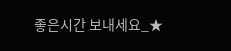좋은시간 보내세요_★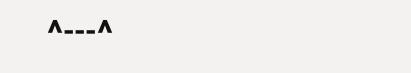^---^